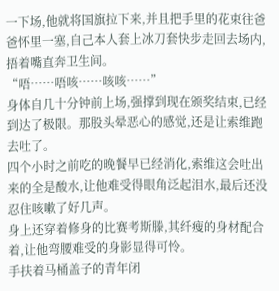一下场,他就将国旗拉下来,并且把手里的花束往爸爸怀里一塞,自己本人套上冰刀套快步走回去场内,捂着嘴直奔卫生间。
“唔……唔咳……咳咳……”
身体自几十分钟前上场,强撑到现在颁奖结束,已经到达了极限。那股头晕恶心的感觉,还是让索维跑去吐了。
四个小时之前吃的晚餐早已经消化,索维这会吐出来的全是酸水,让他难受得眼角泛起泪水,最后还没忍住咳嗽了好几声。
身上还穿着修身的比赛考斯滕,其纤瘦的身材配合着,让他弯腰难受的身影显得可怜。
手扶着马桶盖子的青年闭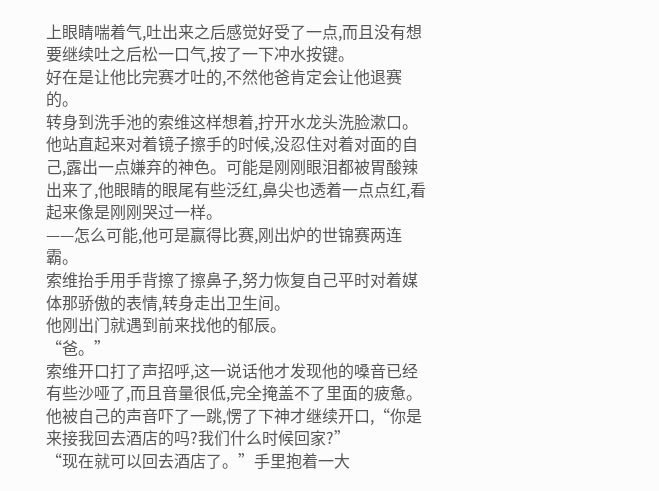上眼睛喘着气,吐出来之后感觉好受了一点,而且没有想要继续吐之后松一口气,按了一下冲水按键。
好在是让他比完赛才吐的,不然他爸肯定会让他退赛的。
转身到洗手池的索维这样想着,拧开水龙头洗脸漱口。
他站直起来对着镜子擦手的时候,没忍住对着对面的自己,露出一点嫌弃的神色。可能是刚刚眼泪都被胃酸辣出来了,他眼睛的眼尾有些泛红,鼻尖也透着一点点红,看起来像是刚刚哭过一样。
——怎么可能,他可是赢得比赛,刚出炉的世锦赛两连霸。
索维抬手用手背擦了擦鼻子,努力恢复自己平时对着媒体那骄傲的表情,转身走出卫生间。
他刚出门就遇到前来找他的郁辰。
“爸。”
索维开口打了声招呼,这一说话他才发现他的嗓音已经有些沙哑了,而且音量很低,完全掩盖不了里面的疲惫。
他被自己的声音吓了一跳,愣了下神才继续开口,“你是来接我回去酒店的吗?我们什么时候回家?”
“现在就可以回去酒店了。”手里抱着一大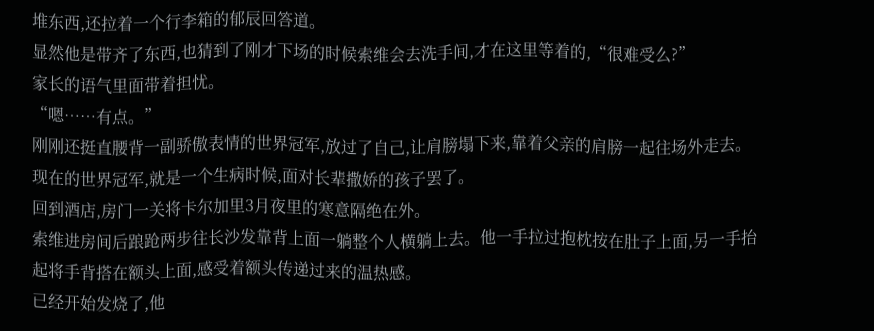堆东西,还拉着一个行李箱的郁辰回答道。
显然他是带齐了东西,也猜到了刚才下场的时候索维会去洗手间,才在这里等着的,“很难受么?”
家长的语气里面带着担忧。
“嗯……有点。”
刚刚还挺直腰背一副骄傲表情的世界冠军,放过了自己,让肩膀塌下来,靠着父亲的肩膀一起往场外走去。
现在的世界冠军,就是一个生病时候,面对长辈撒娇的孩子罢了。
回到酒店,房门一关将卡尔加里3月夜里的寒意隔绝在外。
索维进房间后踉跄两步往长沙发靠背上面一躺整个人横躺上去。他一手拉过抱枕按在肚子上面,另一手抬起将手背搭在额头上面,感受着额头传递过来的温热感。
已经开始发烧了,他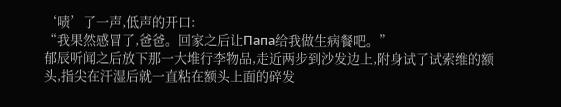‘啧’了一声,低声的开口:
“我果然感冒了,爸爸。回家之后让Папа给我做生病餐吧。”
郁辰听闻之后放下那一大堆行李物品,走近两步到沙发边上,附身试了试索维的额头,指尖在汗湿后就一直粘在额头上面的碎发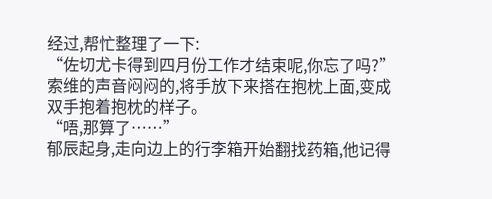经过,帮忙整理了一下:
“佐切尤卡得到四月份工作才结束呢,你忘了吗?”
索维的声音闷闷的,将手放下来搭在抱枕上面,变成双手抱着抱枕的样子。
“唔,那算了……”
郁辰起身,走向边上的行李箱开始翻找药箱,他记得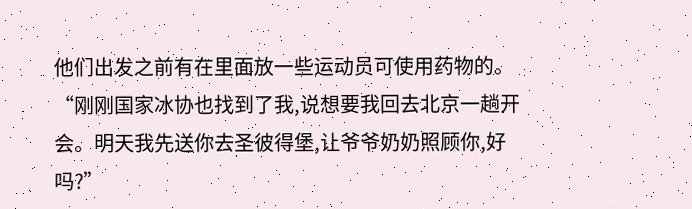他们出发之前有在里面放一些运动员可使用药物的。
“刚刚国家冰协也找到了我,说想要我回去北京一趟开会。明天我先送你去圣彼得堡,让爷爷奶奶照顾你,好吗?”